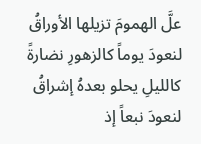علَّ الهمومَ تزيلها الأوراقُ
لنعودَ يوماً كالزهورِ نضارةً
كالليلِ يحلو بعدهُ إشراقُ
لنعودَ نبعاً إذ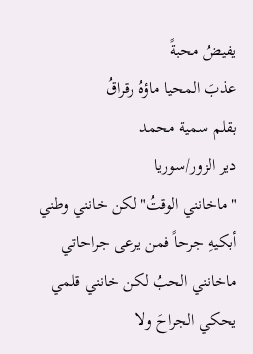يفيضُ محبةً
عذبَ المحيا ماؤهُ رقراقُ
بقلم سمية محمد
دير الزور/سوريا
"ماخانني الوقتُ"لكن خانني وطني
أبكيهِ جرحاً فمن يرعى جراحاتي
ماخانني الحبُ لكن خانني قلمي
يحكي الجراحَ ولا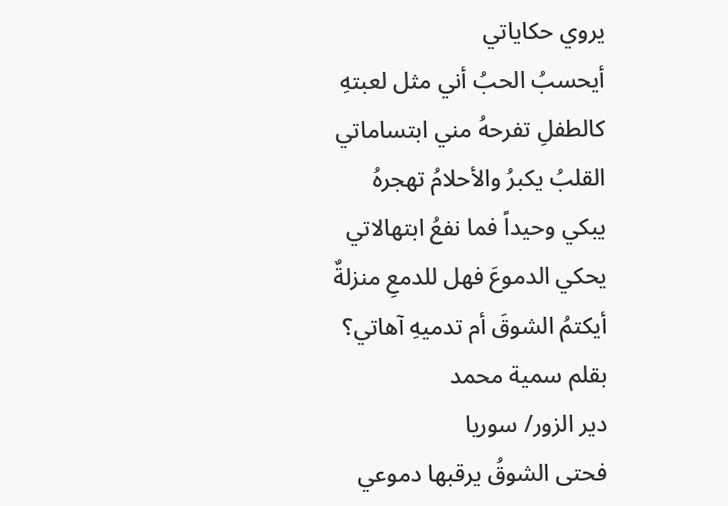يروي حكاياتي
أيحسبُ الحبُ أني مثل لعبتهِ
كالطفلِ تفرحهُ مني ابتساماتي
القلبُ يكبرُ والأحلامُ تهجرهُ
يبكي وحيداً فما نفعُ ابتهالاتي
يحكي الدموعَ فهل للدمعِ منزلةٌ
أيكتمُ الشوقَ أم تدميهِ آهاتي؟
بقلم سمية محمد
دير الزور/ سوريا
فحتى الشوقُ يرقبها دموعي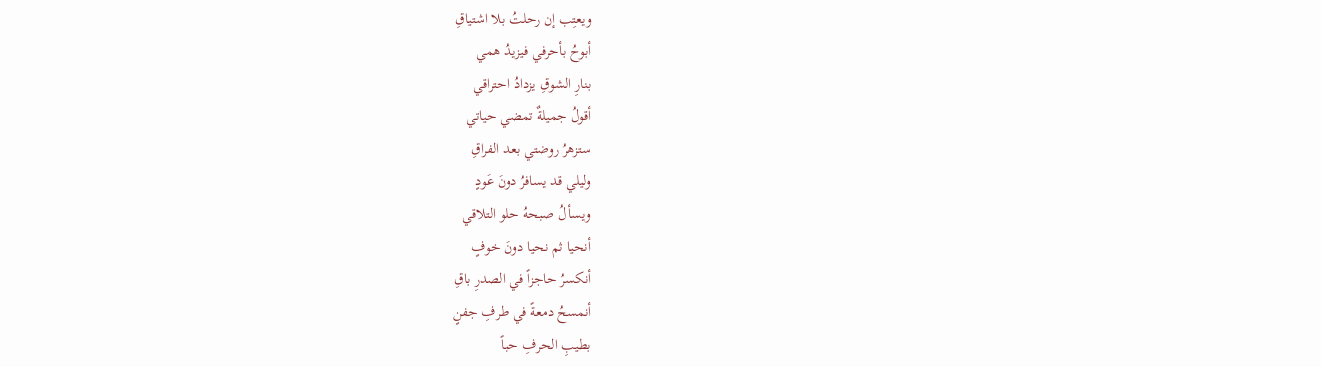ويعتِب إن رحلتُ بلا اشتياقِ
أبوحُ بأحرفي فيزيدُ همي
بنارِ الشوقِ يزدادُ احتراقي
أقولُ جميلةٌ تمضي حياتي
ستزهرُ روضتي بعد الفراقِ
وليلي قد يسافرُ دونَ عَودٍ
ويسألُ صبحهُ حلو التلاقي
أنحيا ثم نحيا دونَ خوفٍ
أنكسرُ حاجزاً في الصدرِ باقِ
أنمسحُ دمعةً في طرفِ جفنٍ
بطيبِ الحرفِ حباً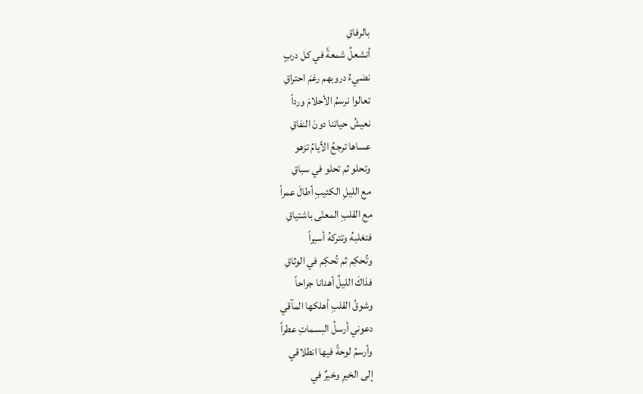بالرفاقِ
أنشعلُ شمعةً في كل دربٍ
نضيءُ دروبهم رغمَ احتراقِ
تعالوا نرسمُ الأحلامَ ورداً
نعيشُ حياتنا دونَ النفاقِ
عساها ترجعُ الأيامُ تزهو
وتحلو ثم تحلو في سباقِ
مع الليلِ الكئيبِ أطالَ عمراً
مع القلبِ المعنّى باشتياقِ
فتغلبهُ وتتركهُ أسيراً
وتُحكِم ثم تُحكِم في الوثاقِ
فذاكَ الليلُ أهدانا جراحاً
وشوقُ القلبِ أهلكها المآقي
دعوني أرسلُ البسماتِ عطراً
وأرسمُ لوحةً فيها انطلاقي
إلى الخيرِ وخيرٌ في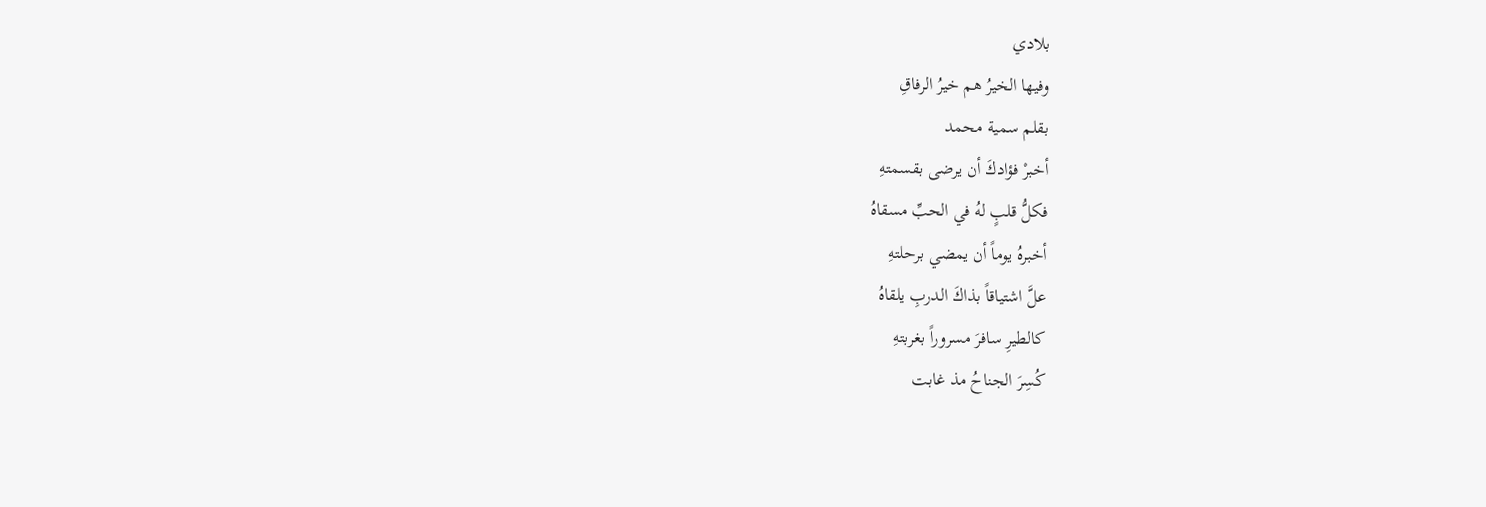بلادي
وفيها الخيرُ هم خيرُ الرفاقِ
بقلم سمية محمد
أخبرْ فؤادكَ أن يرضى بقسمتهِ
فكلُّ قلبٍ لهُ في الحبِّ مسقاهُ
أخبرهُ يوماً أن يمضي برحلتهِ
علَّ اشتياقاً بذاكَ الدربِ يلقاهُ
كالطيرِ سافرَ مسروراً بغربتهِ
كُسِرَ الجناحُ مذ غابت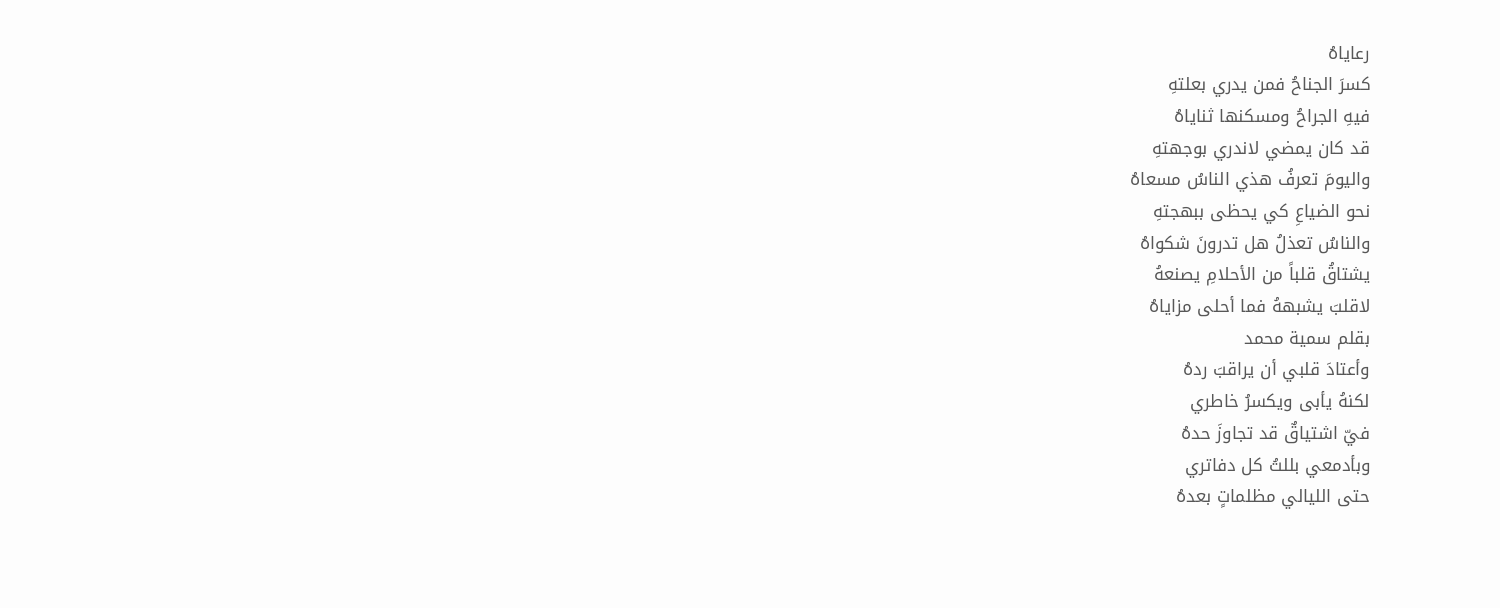رعاياهُ
كسرَ الجناحُ فمن يدري بعلتهِ
فيهِ الجراحُ ومسكنها ثناياهُ
قد كان يمضي لاندري بوجهتهِ
واليومَ تعرفُ هذي الناسُ مسعاهُ
نحو الضياعِ كي يحظى ببهجتهِ
والناسُ تعذلُ هل تدرونَ شكواهُ
يشتاقُ قلباً من الأحلامِ يصنعهُ
لاقلبَ يشبههُ فما أحلى مزاياهُ
بقلم سمية محمد
وأعتادَ قلبي أن يراقبَ ردهُ
لكنهُ يأبى ويكسرُ خاطري
فيّ اشتياقٌ قد تجاوزَ حدهُ
وبأدمعي بللتُ كل دفاتري
حتى الليالي مظلماتٍ بعدهُ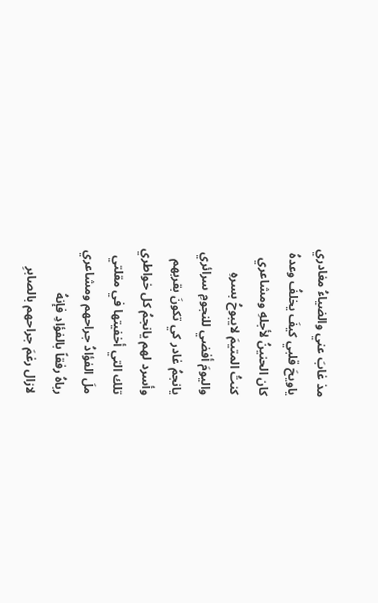مذ غابَ عني والضياءُ مغادري
ياويحَ قلبي كيفَ يخلفُ وعدهُ
كان الحنينُ لأجلهِ ومشاعري
كنتُ المتيمَ لايبوحُ بسرهِ
واليومَ أفضي للنجومِ سرائري
يانجمُ غادر كي تكونَ بقربهم
وأسرد لهم يانجمُ كل خواطري
تلك التي أخفيتها في مقلتي
ملَ الفؤادُ جراحهم ومشاعري
رباهُ رفقاً بالفؤادِ فإنهُ
لازال رغمَ جراحهم بالصابرِ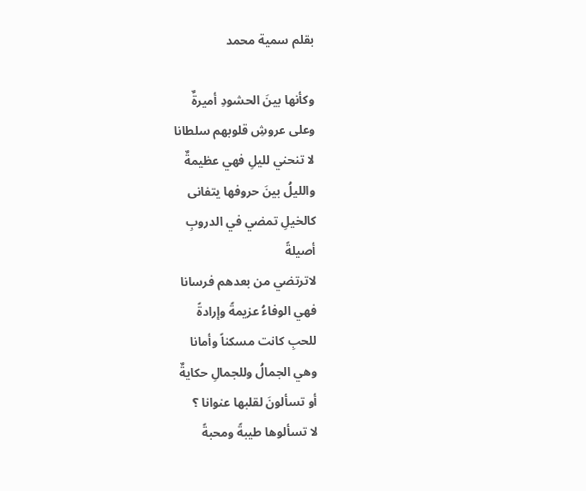بقلم سمية محمد

وكأنها بينَ الحشودِ أميرةٌ
وعلى عروشِ قلوبهم سلطانا
لا تنحني لليلِ فهي عظيمةٌ
والليلُ بينَ حروفها يتفانى
كالخيلِ تمضي في الدروبِ
أصيلةً
لاترتضي من بعدهم فرسانا
فهي الوفاءُ عزيمةً وإرادةً
للحبِ كانت مسكناً وأمانا
وهي الجمالُ وللجمالِ حكايةٌ
أو تسألونَ لقلبها عنوانا ؟
لا تسألوها طيبةً ومحبةً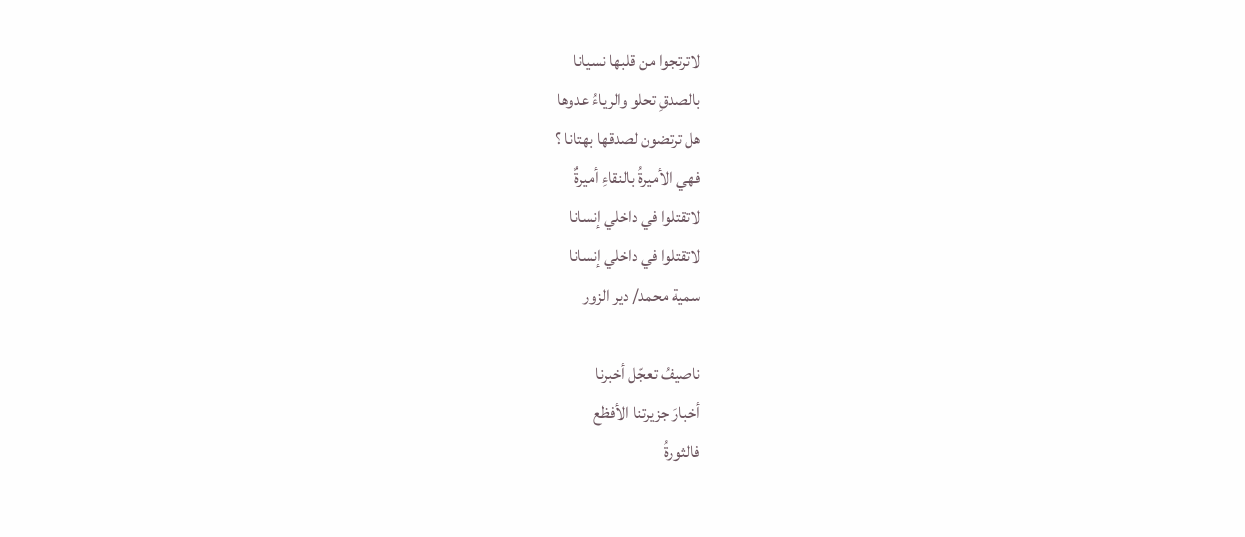لاترتجوا من قلبها نسيانا
بالصدقِ تحلو والرياءُ عدوها
هل ترتضون لصدقها بهتانا ؟
فهي الأميرةُ بالنقاءِ أميرةٌ
لاتقتلوا في داخلي إنسانا
لاتقتلوا في داخلي إنسانا
سمية محمد/ دير الزور

ناصيفُ تعجّل أخبرنا
أخبارَ جزيرتنا الأفظع
فالثورةُ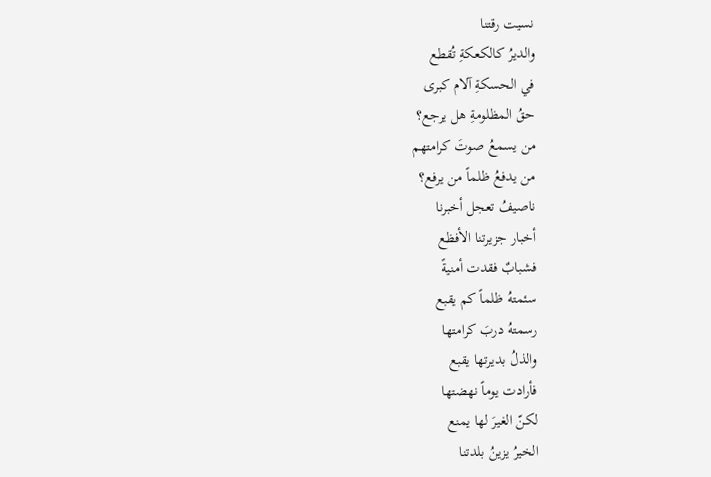نسيت رقتنا
والديرُ كالكعكةِ تُقطع
في الحسكةِ آلام كبرى
حقُ المظلومةِ هل يرجع؟
من يسمعُ صوتَ كرامتهم
من يدفعُ ظلماً من يرفع؟
ناصيفُ تعجل أخبرنا
أخبار جزيرتنا الأفظع
فشبابٌ فقدت أمنيةً
سئمتهُ ظلماً كم يقبع
رسمتهُ دربَ كرامتها
والذلُ بديرتها يقبع
فأرادت يوماً نهضتها
لكنّ الغيرَ لها يمنع
الخيرُ يزينُ بلدتنا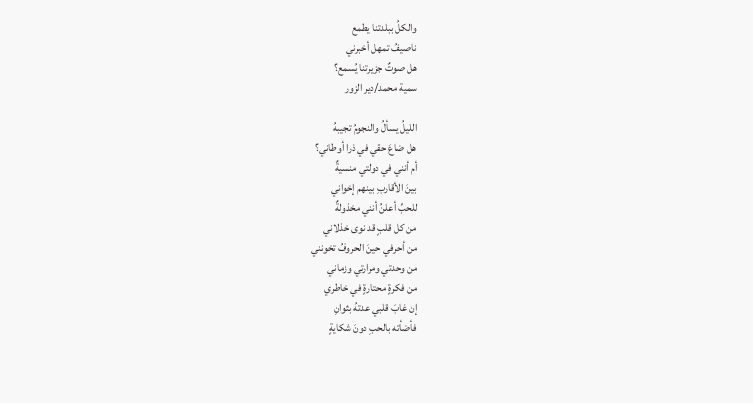والكلُ ببلدتنا يطمع
ناصيفُ تمهل أخبرني
هل صوتٌ جزيرتنا يُسمع؟
سمية محمد/دير الزور

الليلُ يسألُ والنجومُ تجيبهُ
هل ضاعَ حقي في ذرا أوطاني؟
أم أنني في دولتي منسيةٌ
بينَ الأقاربِ بينهم إخواني
للحبِّ أعلنُ أنني مخذولةٌ
من كل قلبٍ قد نوى خذلاني
من أحرفي حينَ الحروفُ تخونني
من وحدتي ومرارتي وزماني
من فكرةٍ محتارةٍ في خاطري
إن غابَ قلبي عدتهُ بثوانِ
فأضأته بالحبِ دونَ شكايةٍ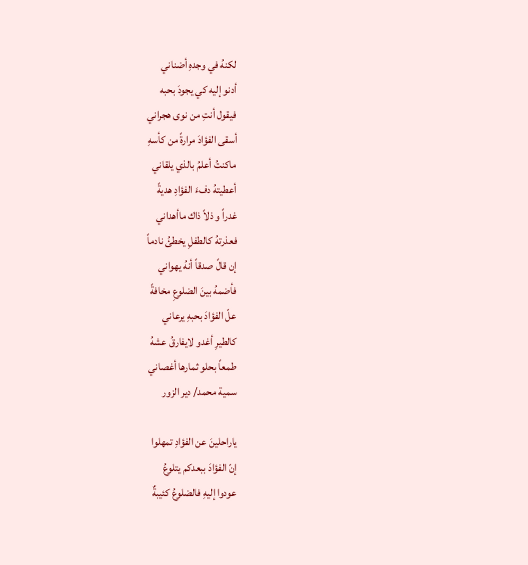لكنهُ في وجدهِ أضناني
أدنو إليه كي يجودَ بحبه
فيقول أنتِ من نوى هجراني
أسقى الفؤادَ مرارةً من كأسهِ
ماكنتُ أعلمُ بالذي يلقاني
أعطيتهُ دفءَ الفؤادِ هديةً
غدراً و ذلاً ذاك ماأهداني
فعذرتهُ كالطفلِ يخطئُ نادماً
إن قالً صدقاً أنهُ يهواني
فأضمهُ بينَ الضلوعِ مخافةً
علّ الفؤادَ بحبهِ يرعاني
كالطيرِ أغدو لايفارقُ عشهُ
طمعاً بحلو ثمارها أغصاني
سمية محمد/ دير الزور

ياراحلينَ عن الفؤادِ تمهلوا
إنّ الفؤادَ ببعدكم يتلوعُ
عودوا إليهِ فالضلوعُ كئيبةٌ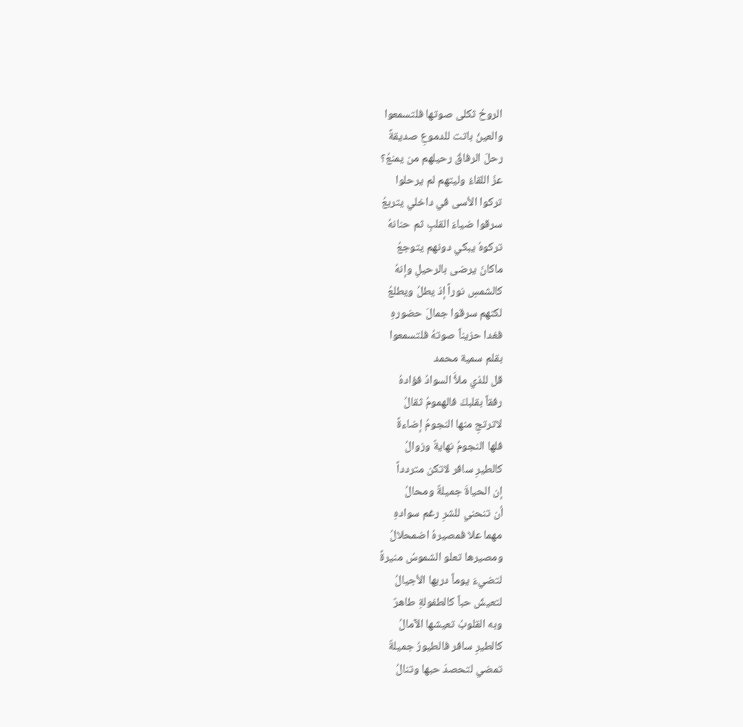الروحُ ثكلى صوتها فلتسمعوا
والعينُ باتت للدموعِ صديقةً
رحلَ الرفاقُ رحيلهم من يمنعُ؟
عزَ اللقاءُ وليتهم لم يرحلوا
تركوا الأسى في داخلي يتربعُ
سرقوا ضياءَ القلبِ ثم حنانهُ
تركوهُ يبكي دونهم يتوجعُ
ماكانَ يرضى بالرحيلِ وإنهُ
كالشمسِ نوراً إذ يطلُ ويطلعُ
لكنهم سرقوا جمالَ حضورهِ
فغدا حزيناً صوتهُ فلتسمعوا
بقلم سمية محمد
قل للذي ملأَ السوادُ فؤادهُ
رفقاً بقلبكَ فالهمومُ ثقالُ
لاترتجِ منها النجومُ إضاءةً
فلها النجومُ نهايةٌ وزوالُ
كالطيرِ سافر لاتكن متردداً
إن الحياةَ جميلةٌ ومحالُ
أن تنحني للشرِ رغم سوادهِ
مهما علا فمصيرهُ اضمحلالُ
ومصيرها تعلو الشموسُ منيرةً
لتضيءَ يوماً دربها الأجيالُ
لتعيشَ حباً كالطفولةِ طاهرٌ
وبه القلوبُ تعيشها الآمالُ
كالطيرِ سافر فالطيورُ جميلةٌ
تمضي لتحصدَ حبها وتنالُ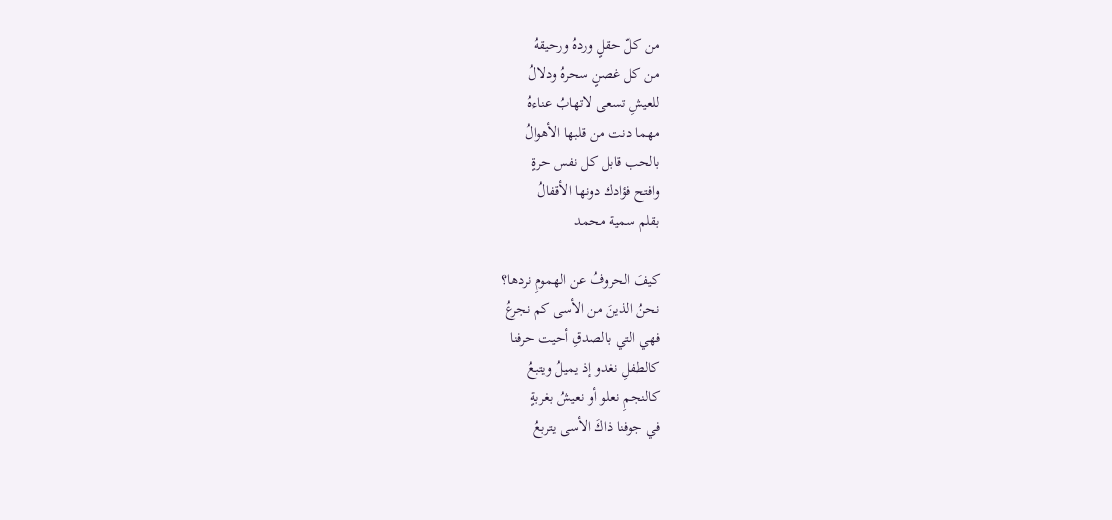من كلّ حقلٍ وردهُ ورحيقهُ
من كل غصنٍ سحرهُ ودلالُ
للعيشِ تسعى لاتهابُ عناءهُ
مهما دنت من قلبها الأهوالُ
بالحب قابل كل نفس حرةٍ
وافتح فؤادك دونها الأقفالُ
بقلم سمية محمد

كيفَ الحروفُ عن الهمومِ نردها؟
نحنُ الذينَ من الأسى كم نجرعُ
فهي التي بالصدقِ أحيت حرفنا
كالطفلِ نغدو إذ يميلُ ويتبعُ
كالنجمِ نعلو أو نعيشُ بغربةٍ
في جوفنا ذاكَ الأسى يتربعُ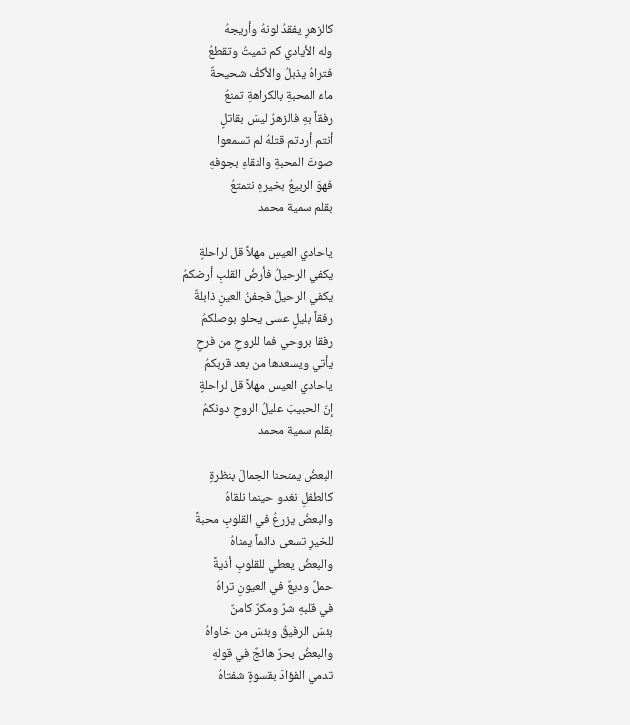كالزهرِ يفقدُ لونهُ وأريجهُ
وله الأيادي كم تميتُ وتقطعُ
فتراهُ يذبلُ والأكفُ شحيحةٌ
ماءَ المحبةِ بالكراهةِ تمنعُ
رفقاً بهِ فالزهرُ ليسَ بقاتلٍ
أنتم أردتم قتلهُ لم تسمعوا
صوتَ المحبةِ والنقاءِ بجوفهِ
فهوَ الربيعُ بخيرهِ نتمتعُ
بقلم سمية محمد

ياحادي العيسِ مهلاً قل لراحلةٍ
يكفي الرحيلُ فأرضُ القلبِ أرضكمُ
يكفي الرحيلُ فجفنُ العينِ ذابلةٌ
رفقاً بليلٍ عسى يحلو بوصلكمُ
رفقا بروحي فما للروحِ من فرحٍ
يأتي ويسعدها من بعد قربكمُ
ياحادي العيس مهلاً قل لراحلةٍ
إنّ الحبيبَ عليلُ الروحِ دونكمُ
بقلم سمية محمد

البعضُ يمنحنا الجمالَ بنظرةٍ
كالطفلِ نغدو حينما نلقاهُ
والبعضُ يزرعُ في القلوبِ محبةً
للخيرِ تسعى دائماً يمناهُ
والبعضُ يعطي للقلوبِ أذيةً
حملٌ وديعٌ في العيونِ تراهُ
في قلبهِ شرٌ ومكرٌ كامنٌ
بئسَ الرفيقُ وبئسَ من خاواهُ
والبعضُ بحرٌ هائجٌ في قولهِ
تدمي الفؤادَ بقسوةٍ شفتاهُ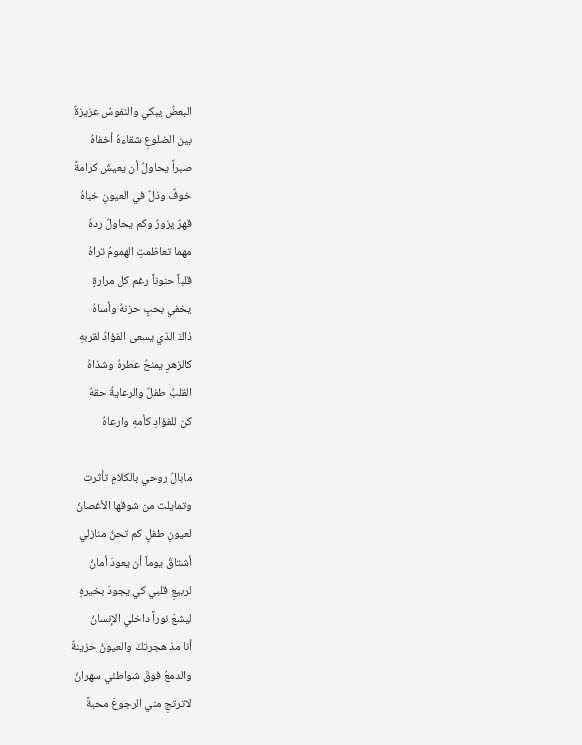البعضُ يبكي والنفوسُ عزيزةٌ
بين الضلوعِ شقاءهُ أخفاهُ
صبراً يحاولُ أن يعيشَ كرامةً
خوفٌ وذلٌ في العيونِ خباهُ
قهرٌ يزورُ وكم يحاولُ ردهُ
مهما تعاظمتِ الهمومُ تراهُ
قلباً حنوناً رغم كل مرارةٍ
يخفي بحبٍ حزنهُ وأساهُ
ذاكَ الذي يسعى الفؤادُ لقربهِ
كالزهرِ يمنحُ عطرهُ وشذاهُ
القلبُ طفلٌ والرعايةُ حقهُ
كن للفؤادِ كأمهِ وارعاهُ

مابالُ روحي بالكلامِ تأثرت
وتمايلت من شوقها الأغصانُ
لعيونِ طفلٍ كم تحنُ منازلي
أشتاقُ يوماً أن يعودَ أمانُ
لربيعِ قلبي كي يجودَ بخيرهِ
ليشعَ نوراً داخلي الإنسانُ
أنا مذ هجرتكَ والعيونُ حزينةٌ
والدمعُ فوقَ شواطئي سهرانُ
لاترتجِ مني الرجوعَ محبةً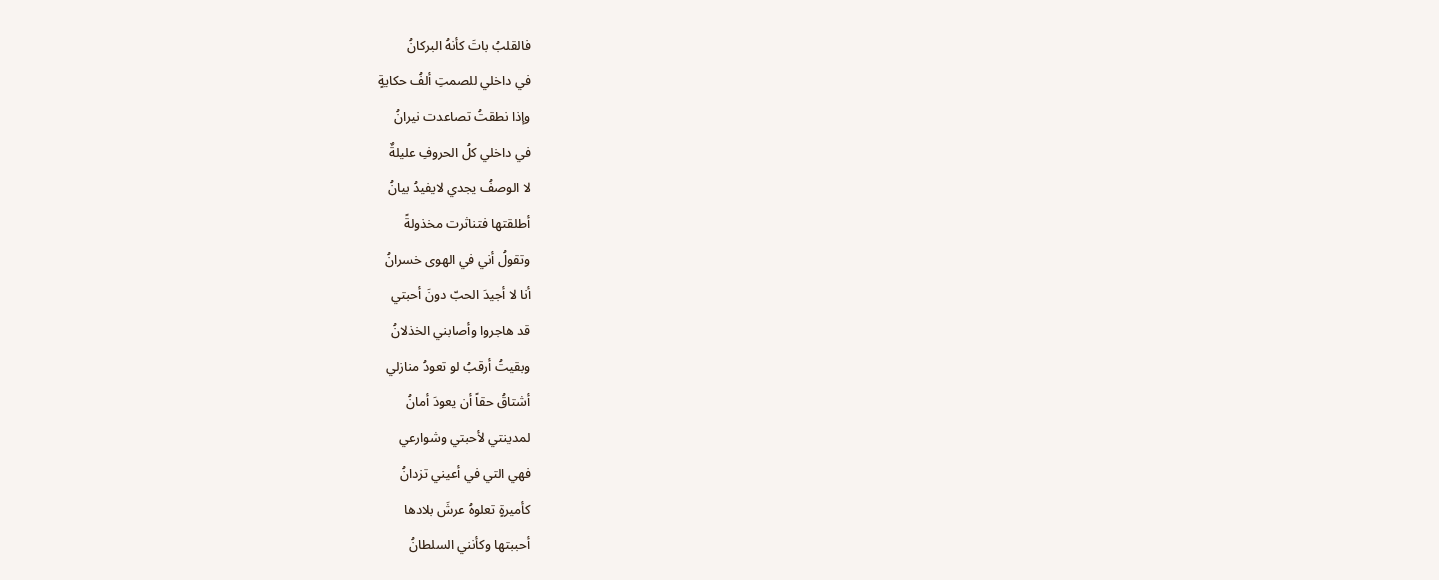فالقلبُ باتَ كأنهُ البركانُ
في داخلي للصمتِ ألفُ حكايةٍ
وإذا نطقتُ تصاعدت نيرانُ
في داخلي كلُ الحروفِ عليلةٌ
لا الوصفُ يجدي لايفيدُ بيانُ
أطلقتها فتناثرت مخذولةً
وتقولُ أني في الهوى خسرانُ
أنا لا أجيدَ الحبّ دونَ أحبتي
قد هاجروا وأصابني الخذلانُ
وبقيتُ أرقبُ لو تعودُ منازلي
أشتاقُ حقاً أن يعودَ أمانُ
لمدينتي لأحبتي وشوارعي
فهي التي في أعيني تزدانُ
كأميرةٍ تعلوهُ عرشَ بلادها
أحببتها وكأنني السلطانُ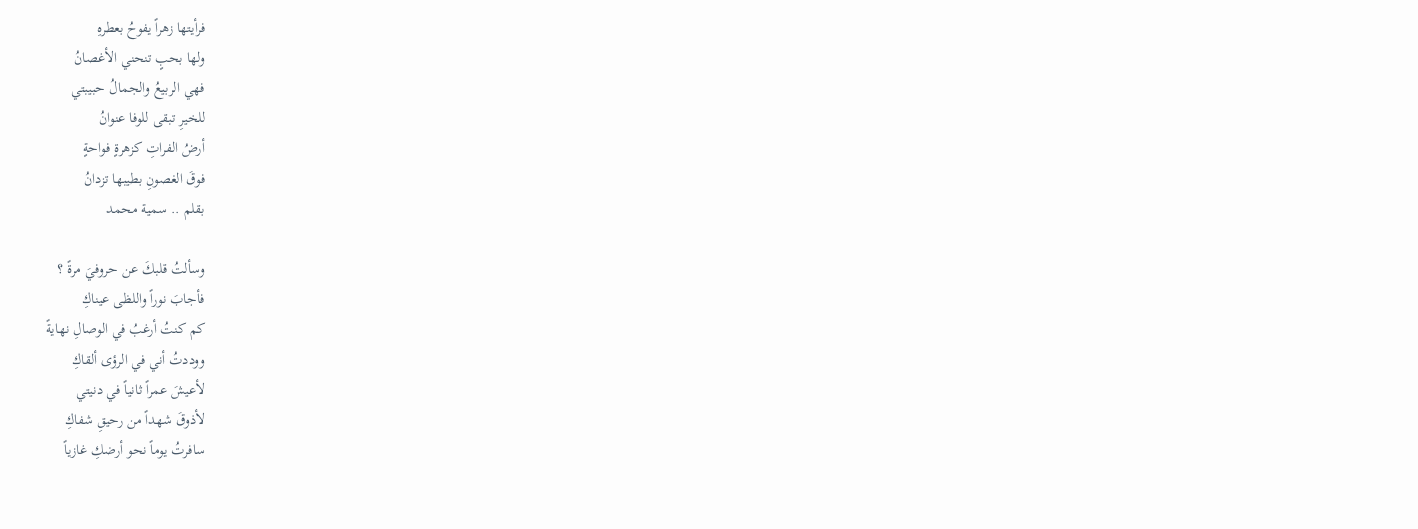فرأيتها زهراً يفوحُ بعطرهِ
ولها بحبٍ تنحني الأغصانُ
فهي الربيعُ والجمالُ حبيبتي
للخيرِ تبقى للوفا عنوانُ
أرضُ الفراتِ كزهرةٍ فواحةٍ
فوقَ الغصونِ بطيبها تزدانُ
بقلم .. سمية محمد

وسألتُ قلبكَ عن حروفيَ مرةً ؟
فأجابَ نوراً واللظى عيناكِ
كم كنتُ أرغبُ في الوصالِ نهايةً
ووددتُ أني في الرؤى ألقاكِ
لأعيشَ عمراً ثانياً في دنيتي
لأذوقَ شهداً من رحيقِ شفاكِ
سافرتُ يوماً نحو أرضكِ غازياً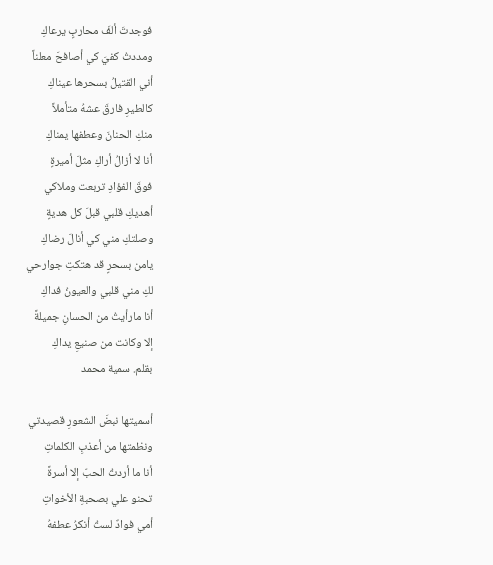فوجدتَ ألفَ محاربٍ يرعاكِ
ومددتُ كفيَ كي أصافحَ معلناً
أني القتيلُ بسحرها عيناكِ
كالطيرِ فارقَ عشهُ متأملاً
منكِ الحنانَ وعطفها يمناكِ
أنا لا أزالُ أراكِ مثلَ أميرةٍ
فوقَ الفؤادِ تربعت وملاكي
أهديكِ قلبي قبلَ كل هديةٍ
وصلتكِ مني كي أنالَ رضاكِ
يامن بسحرٍ قد هتكتِ جوارحي
لكِ مني قلبي والعيونُ فداكِ
أنا مارأيتُ من الحسانِ جميلةً
إلا وكانت من صنيعِ يداكِ
بقلم. سمية محمد

أسميتها نبضَ الشعورِ قصيدتي
ونظمتها من أعذبِ الكلماتِ
أنا ما أردتُ الحبّ إلا أسرةً
تحنو علي بصحبةِ الأخواتِ
أمي فوادٌ لستُ أنكرُ عطفهُ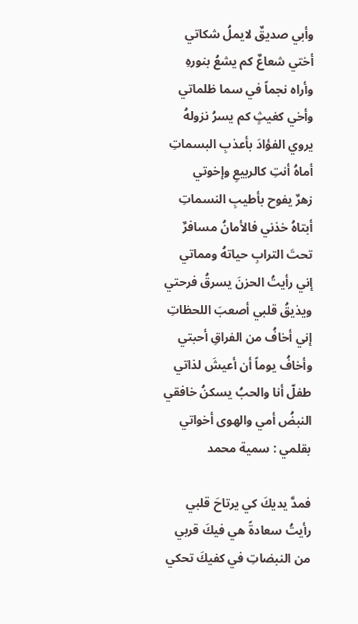وأبي صديقٌ لايملُ شكاتي
أختي شعاعٌ كم يشعُ بنورهِ
وأراه نجماً في سما ظلماتي
وأخي كغيثٍ كم يسرُ نزولهُ
يروي الفؤادَ بأعذبِ البسماتِ
أماهُ أنتِ كالربيعِ وإخوتي
زهرٌ يفوح بأطيبِ النسماتِ
أبتاهُ خذني فالأمانُ مسافرٌ
تحتَ الترابِ حياتهُ ومماتي
إني رأيتُ الحزنَ يسرقُ فرحتي
ويذيقُ قلبي أصعبَ اللحظاتِ
إني أخافُ من الفراقِ أحبتي
وأخافُ يوماً أن أعيشَ لذاتي
طفلّ أنا والحبُ يسكنُ خافقي
النبضُ أمي والهوى أخواتي
بقلمي : سمية محمد

فمدَّ يديكَ كي يرتاحَ قلبي
رأيتُ سعادةً هي فيكَ قربي
من النبضاتِ في كفيكَ تحكي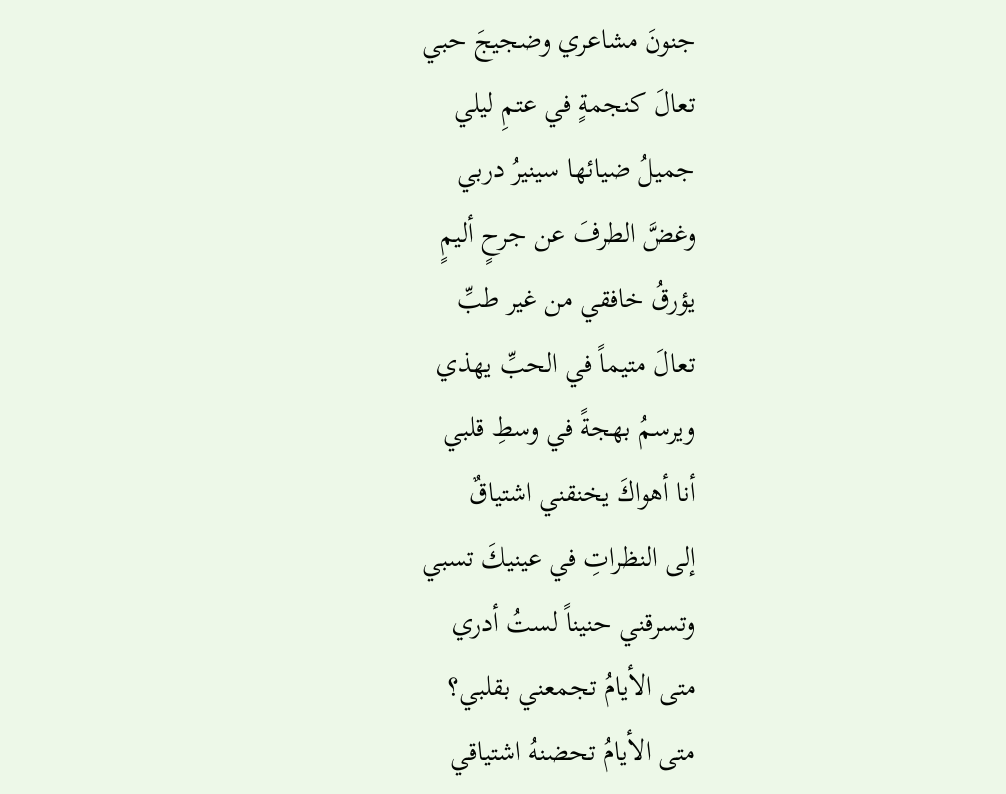جنونَ مشاعري وضجيجَ حبي
تعالَ كنجمةٍ في عتمِ ليلي
جميلُ ضيائها سينيرُ دربي
وغضَّ الطرفَ عن جرحٍ أليمٍ
يؤرقُ خافقي من غير طبِّ
تعالَ متيماً في الحبِّ يهذي
ويرسمُ بهجةً في وسطِ قلبي
أنا أهواكَ يخنقني اشتياقٌ
إلى النظراتِ في عينيكَ تسبي
وتسرقني حنيناً لستُ أدري
متى الأيامُ تجمعني بقلبي؟
متى الأيامُ تحضنهُ اشتياقي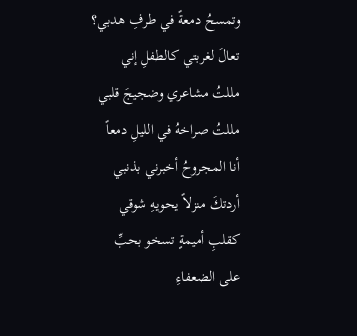وتمسحُ دمعةً في طرفِ هدبي؟
تعالَ لغربتي كالطفلِ إني
مللتُ مشاعري وضجيجَ قلبي
مللتُ صراخهُ في الليلِ دمعاً
أنا المجروحُ أخبرني بذنبي
أردتكَ منزلاً يحويهِ شوقي
كقلبِ أميمةٍ تسخو بحبِّ
على الضعفاءِ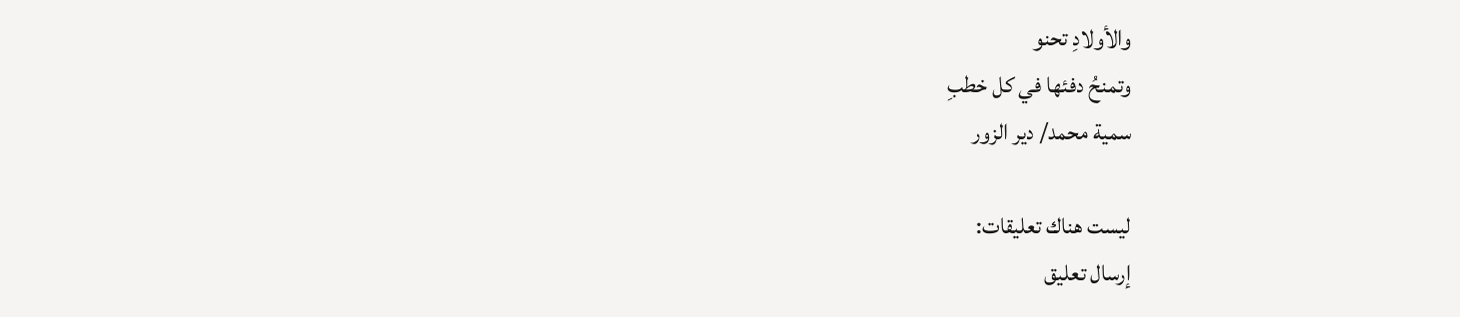والأولادِ تحنو
وتمنحُ دفئها في كل خطبِ
سمية محمد/ دير الزور

ليست هناك تعليقات:
إرسال تعليق